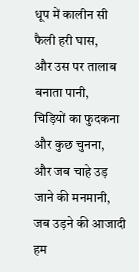धूप में कालीन सी फैली हरी घास,
और उस पर तालाब बनाता पानी,
चिड़ियों का फुदकना और कुछ चुनना,
और जब चाहे उड़ जाने की मनमानी,
जब उड़ने की आजादी हम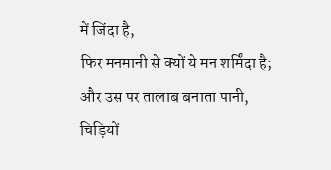में जिंदा है,
फिर मनमानी से क्यों ये मन शर्मिंदा है;
और उस पर तालाब बनाता पानी,
चिड़ियों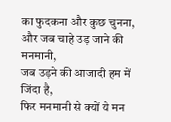का फुदकना और कुछ चुनना,
और जब चाहे उड़ जाने की मनमानी,
जब उड़ने की आजादी हम में जिंदा है,
फिर मनमानी से क्यों ये मन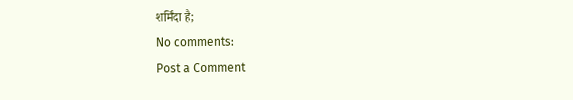शर्मिंदा है;
No comments:
Post a Comment